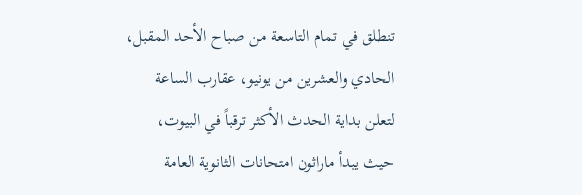تنطلق في تمام التاسعة من صباح الأحد المقبل، الحادي والعشرين من يونيو، عقارب الساعة لتعلن بداية الحدث الأكثر ترقباً في البيوت، حيث يبدأ ماراثون امتحانات الثانوية العامة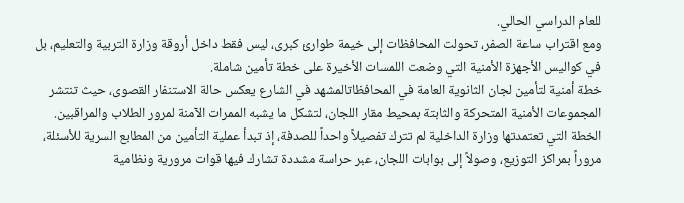للعام الدراسي الحالي.
ومع اقتراب ساعة الصفر، تحولت المحافظات إلى خيمة طوارئ كبرى، ليس فقط داخل أروقة وزارة التربية والتعليم، بل في كواليس الأجهزة الأمنية التي وضعت اللمسات الأخيرة على خطة تأمين شاملة.
خطة أمنية لتأمين لجان الثانوية العامة في المحافظاتالمشهد في الشارع يعكس حالة الاستنفار القصوى، حيث تنتشر المجموعات الأمنية المتحركة والثابتة بمحيط مقار اللجان، لتشكل ما يشبه الممرات الآمنة لمرور الطلاب والمراقبين.
الخطة التي تعتمدتها وزارة الداخلية لم تترك تفصيلاً واحداً للصدفة، إذ تبدأ عملية التأمين من المطابع السرية للأسئلة، مروراً بمراكز التوزيع، وصولاً إلى بوابات اللجان، عبر حراسة مشددة تشارك فيها قوات مرورية ونظامية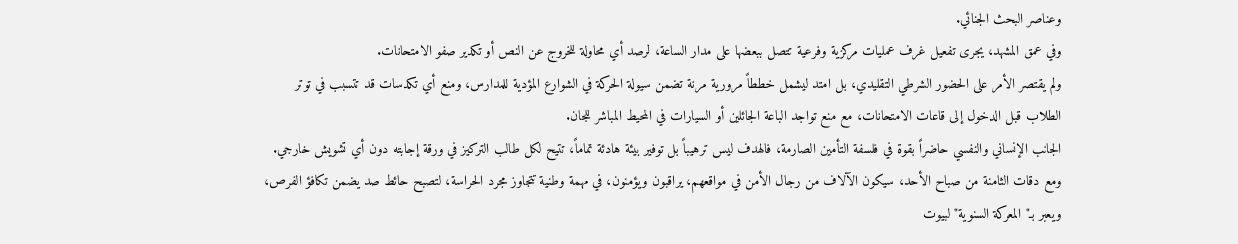وعناصر البحث الجنائي.
وفي عمق المشهد، يجرى تفعيل غرف عمليات مركزية وفرعية تتصل ببعضها على مدار الساعة، لرصد أي محاولة للخروج عن النص أو تكدير صفو الامتحانات.
ولم يقتصر الأمر على الحضور الشرطي التقليدي، بل امتد ليشمل خططاً مرورية مرنة تضمن سيولة الحركة في الشوارع المؤدية للمدارس، ومنع أي تكدسات قد تتسبب في توتر الطلاب قبل الدخول إلى قاعات الامتحانات، مع منع تواجد الباعة الجائلين أو السيارات في المحيط المباشر للجان.
الجانب الإنساني والنفسي حاضراً بقوة في فلسفة التأمين الصارمة، فالهدف ليس ترهيباً بل توفير بيئة هادئة تماماً، تتيح لكل طالب التركيز في ورقة إجابته دون أي تشويش خارجي.
ومع دقات الثامنة من صباح الأحد، سيكون الآلاف من رجال الأمن في مواقعهم، يراقبون ويؤمنون، في مهمة وطنية تتجاوز مجرد الحراسة، لتصبح حائط صد يضمن تكافؤ الفرص، ويعبر بـ" المعركة السنوية" لبيوت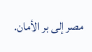مصر إلى بر الأمان.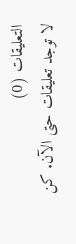التعليقات (0)
لا توجد تعليقات حتى الآن. كن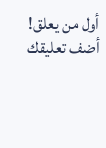أول من يعلق!
أضف تعليقك